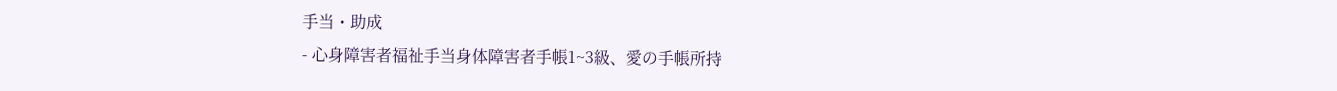手当・助成
- 心身障害者福祉手当身体障害者手帳1~3級、愛の手帳所持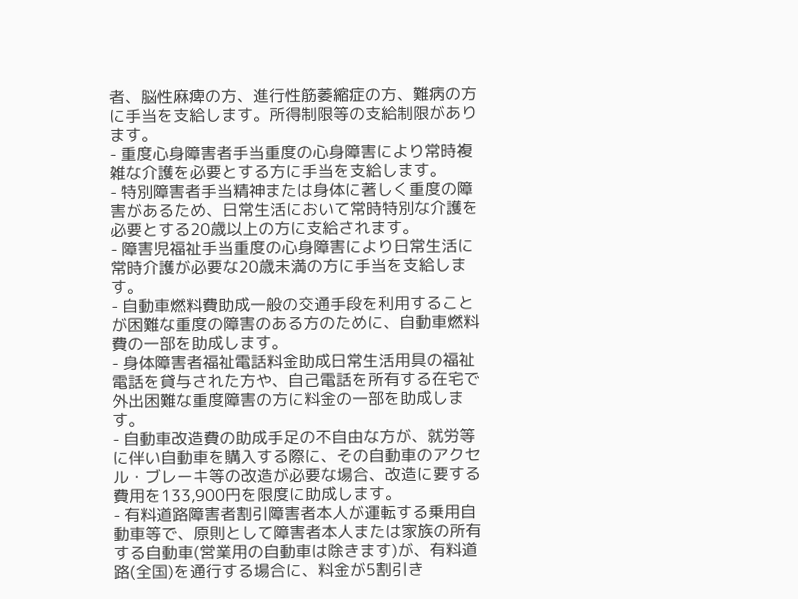者、脳性麻痺の方、進行性筋萎縮症の方、難病の方に手当を支給します。所得制限等の支給制限があります。
- 重度心身障害者手当重度の心身障害により常時複雑な介護を必要とする方に手当を支給します。
- 特別障害者手当精神または身体に著しく重度の障害があるため、日常生活において常時特別な介護を必要とする20歳以上の方に支給されます。
- 障害児福祉手当重度の心身障害により日常生活に常時介護が必要な20歳未満の方に手当を支給します。
- 自動車燃料費助成一般の交通手段を利用することが困難な重度の障害のある方のために、自動車燃料費の一部を助成します。
- 身体障害者福祉電話料金助成日常生活用具の福祉電話を貸与された方や、自己電話を所有する在宅で外出困難な重度障害の方に料金の一部を助成します。
- 自動車改造費の助成手足の不自由な方が、就労等に伴い自動車を購入する際に、その自動車のアクセル・ブレーキ等の改造が必要な場合、改造に要する費用を133,900円を限度に助成します。
- 有料道路障害者割引障害者本人が運転する乗用自動車等で、原則として障害者本人または家族の所有する自動車(営業用の自動車は除きます)が、有料道路(全国)を通行する場合に、料金が5割引き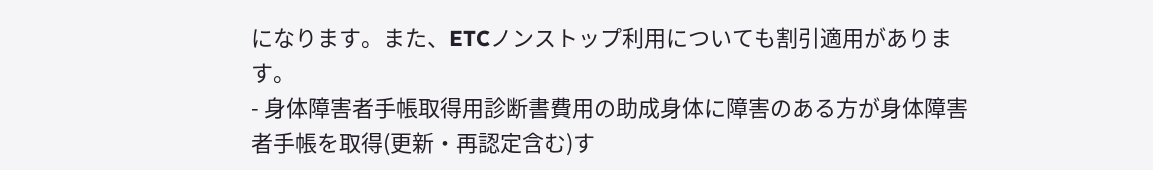になります。また、ETCノンストップ利用についても割引適用があります。
- 身体障害者手帳取得用診断書費用の助成身体に障害のある方が身体障害者手帳を取得(更新・再認定含む)す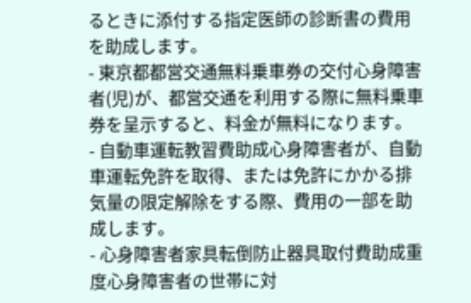るときに添付する指定医師の診断書の費用を助成します。
- 東京都都営交通無料乗車券の交付心身障害者(児)が、都営交通を利用する際に無料乗車券を呈示すると、料金が無料になります。
- 自動車運転教習費助成心身障害者が、自動車運転免許を取得、または免許にかかる排気量の限定解除をする際、費用の一部を助成します。
- 心身障害者家具転倒防止器具取付費助成重度心身障害者の世帯に対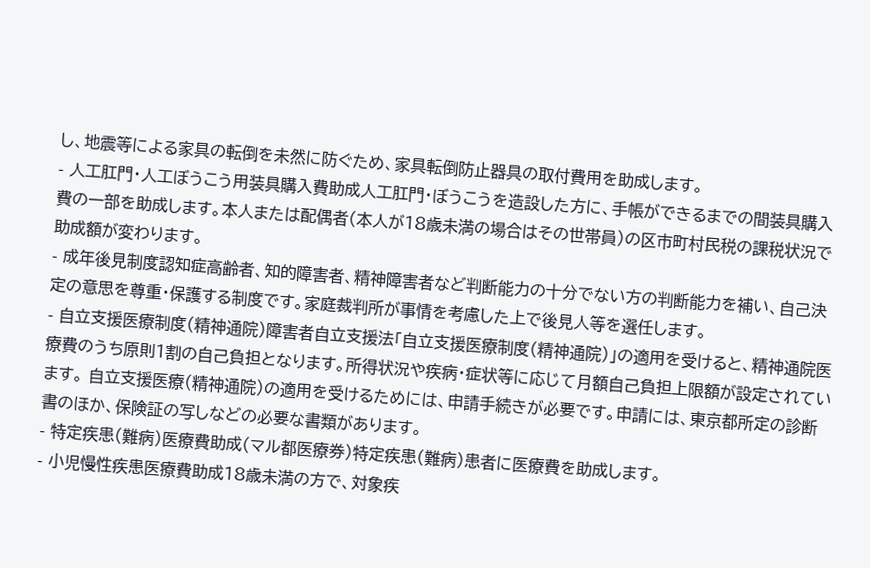し、地震等による家具の転倒を未然に防ぐため、家具転倒防止器具の取付費用を助成します。
- 人工肛門・人工ぼうこう用装具購入費助成人工肛門・ぼうこうを造設した方に、手帳ができるまでの間装具購入費の一部を助成します。本人または配偶者(本人が18歳未満の場合はその世帯員)の区市町村民税の課税状況で助成額が変わります。
- 成年後見制度認知症高齢者、知的障害者、精神障害者など判断能力の十分でない方の判断能力を補い、自己決定の意思を尊重・保護する制度です。家庭裁判所が事情を考慮した上で後見人等を選任します。
- 自立支援医療制度(精神通院)障害者自立支援法「自立支援医療制度(精神通院)」の適用を受けると、精神通院医療費のうち原則1割の自己負担となります。所得状況や疾病・症状等に応じて月額自己負担上限額が設定されています。 自立支援医療(精神通院)の適用を受けるためには、申請手続きが必要です。申請には、東京都所定の診断書のほか、保険証の写しなどの必要な書類があります。
- 特定疾患(難病)医療費助成(マル都医療券)特定疾患(難病)患者に医療費を助成します。
- 小児慢性疾患医療費助成18歳未満の方で、対象疾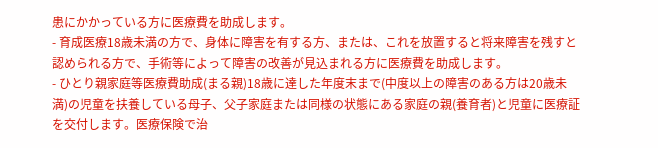患にかかっている方に医療費を助成します。
- 育成医療18歳未満の方で、身体に障害を有する方、または、これを放置すると将来障害を残すと認められる方で、手術等によって障害の改善が見込まれる方に医療費を助成します。
- ひとり親家庭等医療費助成(まる親)18歳に達した年度末まで(中度以上の障害のある方は20歳未満)の児童を扶養している母子、父子家庭または同様の状態にある家庭の親(養育者)と児童に医療証を交付します。医療保険で治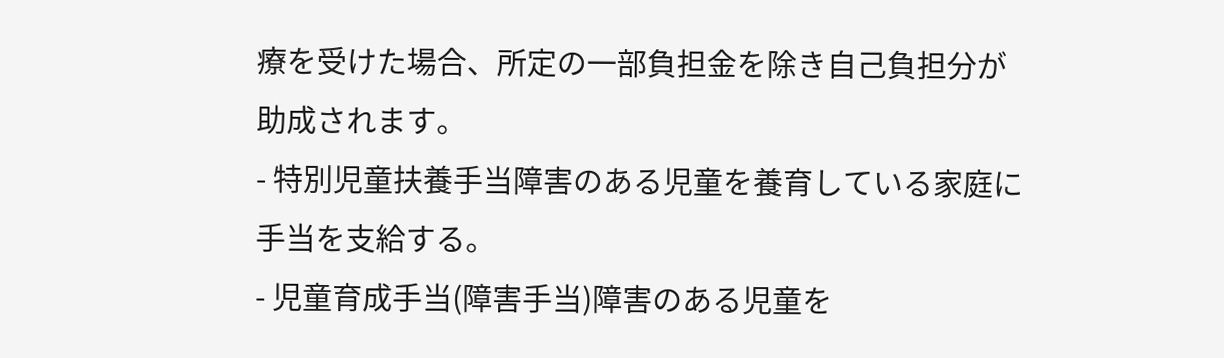療を受けた場合、所定の一部負担金を除き自己負担分が助成されます。
- 特別児童扶養手当障害のある児童を養育している家庭に手当を支給する。
- 児童育成手当(障害手当)障害のある児童を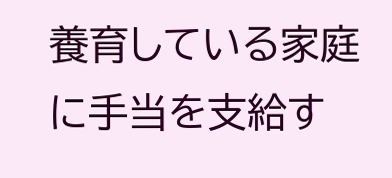養育している家庭に手当を支給す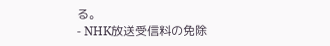る。
- NHK放送受信料の免除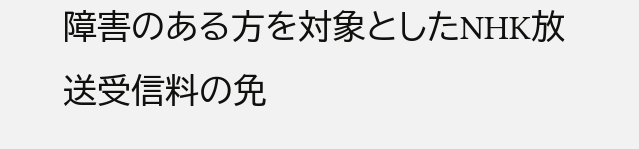障害のある方を対象としたNHK放送受信料の免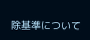除基準について